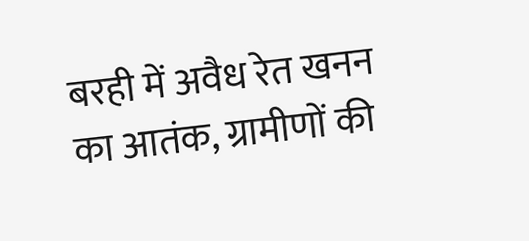बरही में अवैध रेत खनन का आतंक, ग्रामीणों की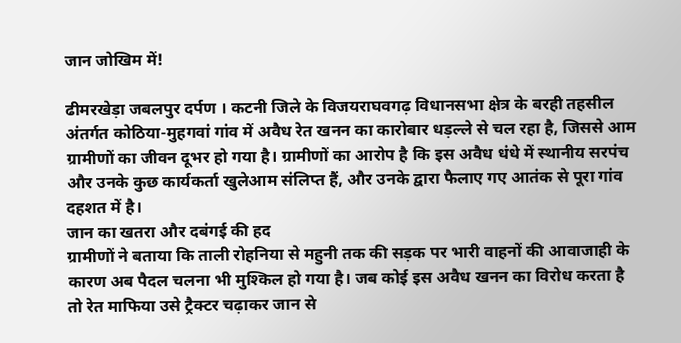जान जोखिम में!

ढीमरखेड़ा जबलपुर दर्पण । कटनी जिले के विजयराघवगढ़ विधानसभा क्षेत्र के बरही तहसील अंतर्गत कोठिया-मुहगवां गांव में अवैध रेत खनन का कारोबार धड़ल्ले से चल रहा है, जिससे आम ग्रामीणों का जीवन दूभर हो गया है। ग्रामीणों का आरोप है कि इस अवैध धंधे में स्थानीय सरपंच और उनके कुछ कार्यकर्ता खुलेआम संलिप्त हैं, और उनके द्वारा फैलाए गए आतंक से पूरा गांव दहशत में है।
जान का खतरा और दबंगई की हद
ग्रामीणों ने बताया कि ताली रोहनिया से महुनी तक की सड़क पर भारी वाहनों की आवाजाही के कारण अब पैदल चलना भी मुश्किल हो गया है। जब कोई इस अवैध खनन का विरोध करता है तो रेत माफिया उसे ट्रैक्टर चढ़ाकर जान से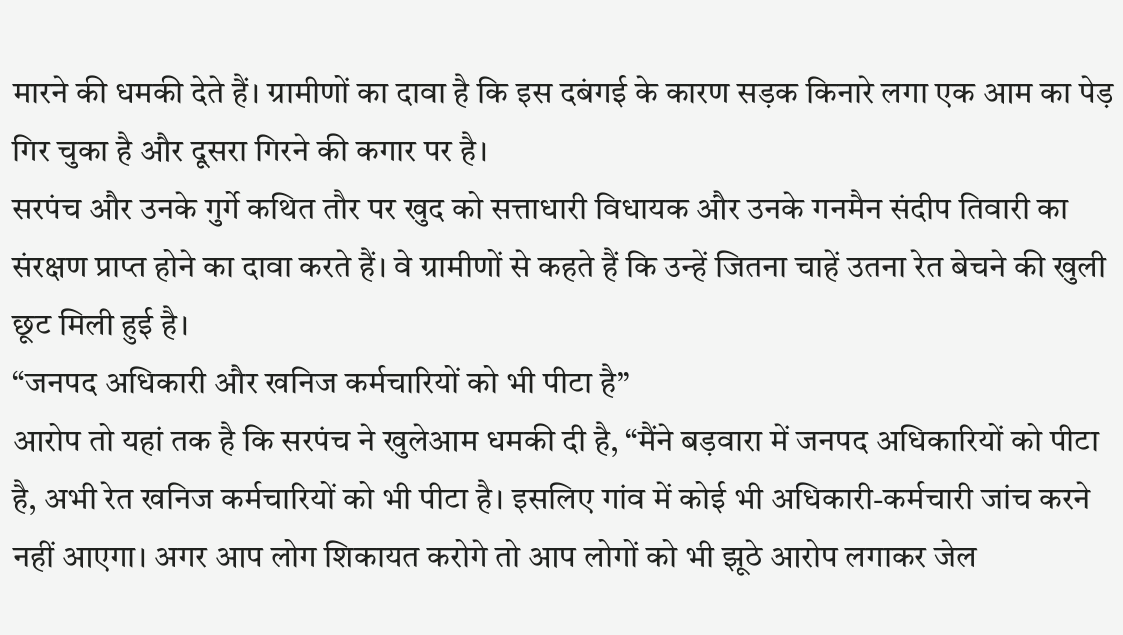मारने की धमकी देते हैं। ग्रामीणों का दावा है कि इस दबंगई के कारण सड़क किनारे लगा एक आम का पेड़ गिर चुका है और दूसरा गिरने की कगार पर है।
सरपंच और उनके गुर्गे कथित तौर पर खुद को सत्ताधारी विधायक और उनके गनमैन संदीप तिवारी का संरक्षण प्राप्त होने का दावा करते हैं। वे ग्रामीणों से कहते हैं कि उन्हें जितना चाहें उतना रेत बेचने की खुली छूट मिली हुई है।
“जनपद अधिकारी और खनिज कर्मचारियों को भी पीटा है”
आरोप तो यहां तक है कि सरपंच ने खुलेआम धमकी दी है, “मैंने बड़वारा में जनपद अधिकारियों को पीटा है, अभी रेत खनिज कर्मचारियों को भी पीटा है। इसलिए गांव में कोई भी अधिकारी-कर्मचारी जांच करने नहीं आएगा। अगर आप लोग शिकायत करोगे तो आप लोगों को भी झूठे आरोप लगाकर जेल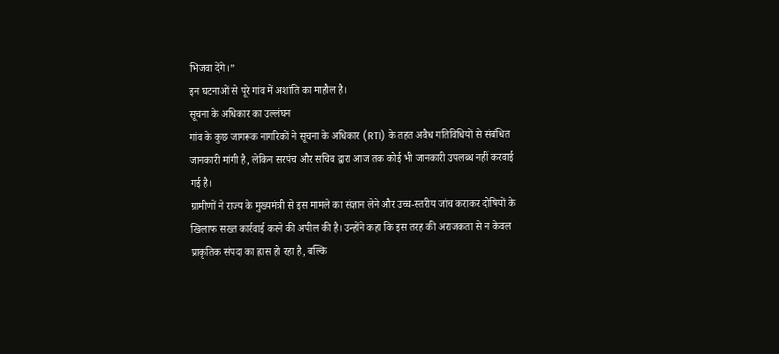भिजवा देंगे।”
इन घटनाओं से पूरे गांव में अशांति का माहौल है।
सूचना के अधिकार का उल्लंघन
गांव के कुछ जागरूक नागरिकों ने सूचना के अधिकार (RTI) के तहत अवैध गतिविधियों से संबंधित जानकारी मांगी है, लेकिन सरपंच और सचिव द्वारा आज तक कोई भी जानकारी उपलब्ध नहीं करवाई गई है।
ग्रामीणों ने राज्य के मुख्यमंत्री से इस मामले का संज्ञान लेने और उच्च-स्तरीय जांच कराकर दोषियों के खिलाफ सख्त कार्रवाई करने की अपील की है। उन्होंने कहा कि इस तरह की अराजकता से न केवल प्राकृतिक संपदा का ह्रास हो रहा है, बल्कि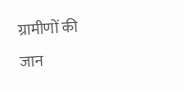ग्रामीणों की जान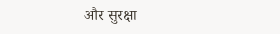और सुरक्षा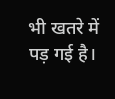भी खतरे में पड़ गई है।